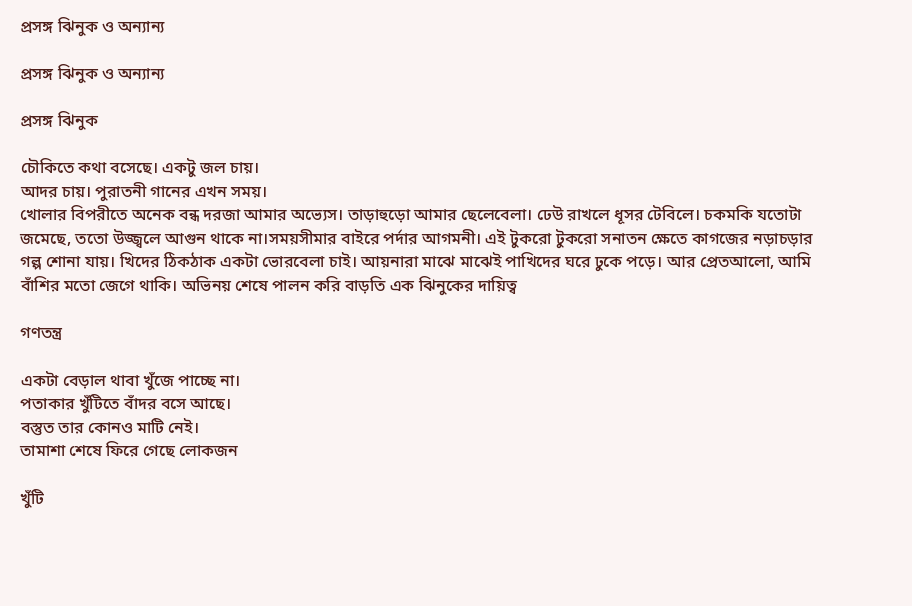প্রসঙ্গ ঝিনুক ও অন্যান্য

প্রসঙ্গ ঝিনুক ও অন্যান্য

প্রসঙ্গ ঝিনুক

চৌকিতে কথা বসেছে। একটু জল চায়।
আদর চায়। পুরাতনী গানের এখন সময়।
খোলার বিপরীতে অনেক বন্ধ দরজা আমার অভ্যেস। তাড়াহুড়ো আমার ছেলেবেলা। ঢেউ রাখলে ধূসর টেবিলে। চকমকি যতোটা জমেছে, ততো উজ্জ্বলে আগুন থাকে না।সময়সীমার বাইরে পর্দার আগমনী। এই টুকরো টুকরো সনাতন ক্ষেতে কাগজের নড়াচড়ার গল্প শোনা যায়। খিদের ঠিকঠাক একটা ভোরবেলা চাই। আয়নারা মাঝে মাঝেই পাখিদের ঘরে ঢুকে পড়ে। আর প্রেতআলো, আমি বাঁশির মতো জেগে থাকি। অভিনয় শেষে পালন করি বাড়তি এক ঝিনুকের দায়িত্ব

গণতন্ত্র

একটা বেড়াল থাবা খুঁজে পাচ্ছে না।
পতাকার খুঁটিতে বাঁদর বসে আছে।
বস্তুত তার কোনও মাটি নেই।
তামাশা শেষে ফিরে গেছে লোকজন

খুঁটি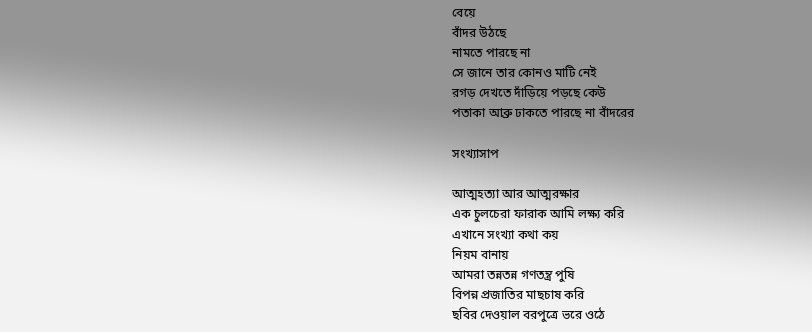বেয়ে
বাঁদর উঠছে
নামতে পারছে না
সে জানে তার কোনও মাটি নেই
রগড় দেখতে দাঁড়িয়ে পড়ছে কেউ
পতাকা আব্রু ঢাকতে পারছে না বাঁদরের

সংখ্যাসাপ

আত্মহত্যা আর আত্মরক্ষার
এক চুলচেরা ফারাক আমি লক্ষ্য করি
এখানে সংখ্যা কথা কয়
নিয়ম বানায়
আমরা তন্নতন্ন গণতন্ত্র পুষি
বিপন্ন প্রজাতির মাছচাষ করি
ছবির দেওয়াল বরপুত্রে ভরে ওঠে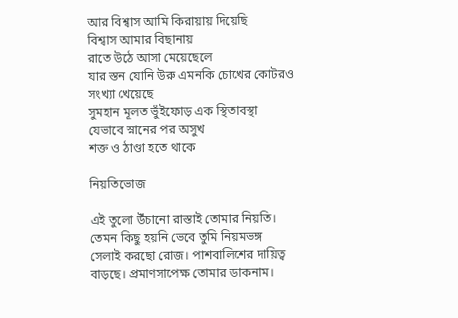আর বিশ্বাস আমি কিরায়ায় দিয়েছি
বিশ্বাস আমার বিছানায়
রাতে উঠে আসা মেয়েছেলে
যার স্তন যোনি উরু এমনকি চোখের কোটরও
সংখ্যা খেয়েছে
সুমহান মূলত ভুঁইফোড় এক স্থিতাবস্থা
যেভাবে স্নানের পর অসুখ
শক্ত ও ঠাণ্ডা হতে থাকে

নিয়তিভোজ

এই তুলো উঁচানো রাস্তাই তোমার নিয়তি।
তেমন কিছু হয়নি ভেবে তুমি নিয়মভঙ্গ
সেলাই করছো রোজ। পাশবালিশের দায়িত্ব
বাড়ছে। প্রমাণসাপেক্ষ তোমার ডাকনাম।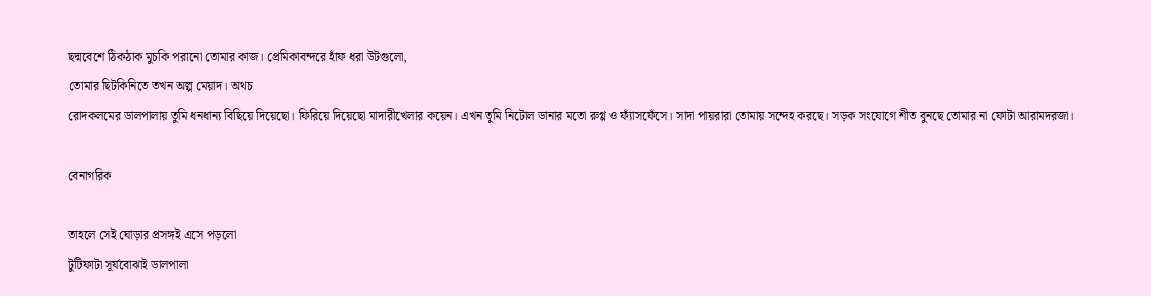ছদ্মবেশে ঠিকঠাক মুচকি পরানো তোমার কাজ। প্রেমিকাবন্দরে হাঁফ ধরা উটগুলো,
তোমার ছিটকিনিতে তখন অল্প মেয়াদ। অথচ
রোদকলমের ডালপালায় তুমি ধনধান্য বিছিয়ে দিয়েছো। ফিরিয়ে দিয়েছো মাদারীখেলার কয়েন। এখন তুমি নিটোল ডানার মতো রুগ্ণ ও ফ্যাঁসফেঁসে। সাদা পায়রারা তোমায় সন্দেহ করছে। সড়ক সংযোগে শীত বুনছে তোমার না ফোটা আরামদরজা।

বেনাগরিক

তাহলে সেই ঘোড়ার প্রসঙ্গই এসে পড়লো
টুটিফাটা সূর্যবোঝাই ডালপালা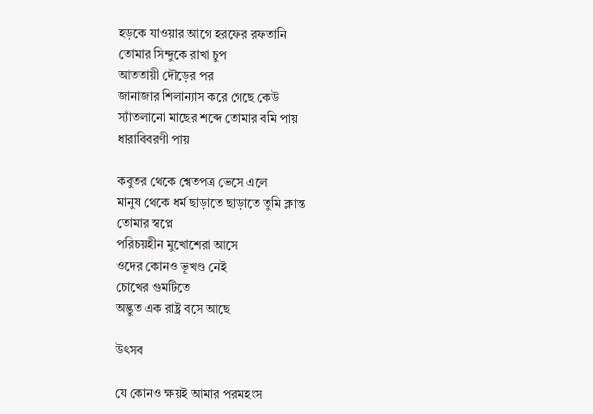হড়কে যাওয়ার আগে হরফের রফতানি
তোমার সিন্দুকে রাখা চুপ
আততায়ী দৌড়ের পর
জানাজার শিলান্যাস করে গেছে কেউ
স্যাঁতলানো মাছের শব্দে তোমার বমি পায়
ধারাবিবরণী পায়

কবুতর থেকে শ্বেতপত্র ভেসে এলে
মানুষ থেকে ধর্ম ছাড়াতে ছাড়াতে তুমি ক্লান্ত
তোমার স্বপ্নে
পরিচয়হীন মুখোশেরা আসে
ওদের কোনও ভূখণ্ড নেই
চোখের গুমটিতে
অদ্ভুত এক রাষ্ট্র বসে আছে

উৎসব

যে কোনও ক্ষয়ই আমার পরমহংস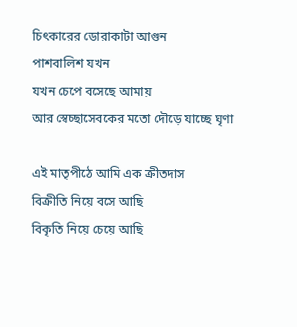চিৎকারের ডোরাকাটা আগুন
পাশবালিশ যখন
যখন চেপে বসেছে আমায়
আর স্বেচ্ছাসেবকের মতো দৌড়ে যাচ্ছে ঘৃণা

এই মাতৃপীঠে আমি এক ক্রীতদাস
বিক্রীতি নিয়ে বসে আছি
বিকৃতি নিয়ে চেয়ে আছি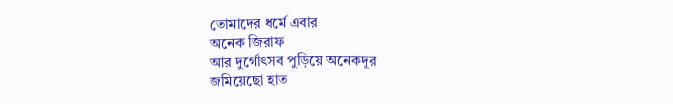তোমাদের ধর্মে এবার
অনেক জিরাফ
আর দুর্গোৎসব পুড়িয়ে অনেকদূর
জমিয়েছো হাত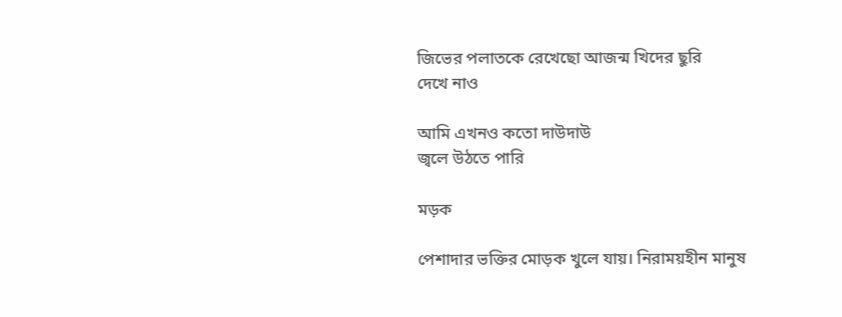জিভের পলাতকে রেখেছো আজন্ম খিদের ছুরি
দেখে নাও

আমি এখনও কতো দাউদাউ
জ্বলে উঠতে পারি

মড়ক

পেশাদার ভক্তির মোড়ক খুলে যায়। নিরাময়হীন মানুষ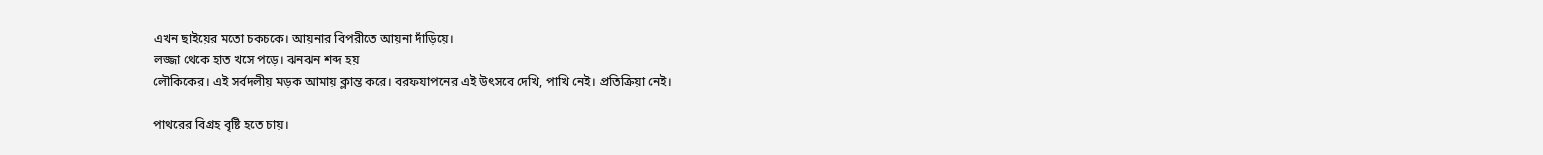এখন ছাইয়ের মতো চকচকে। আয়নার বিপরীতে আয়না দাঁড়িয়ে।
লজ্জা থেকে হাত খসে পড়ে। ঝনঝন শব্দ হয়
লৌকিকের। এই সর্বদলীয় মড়ক আমায় ক্লান্ত করে। বরফযাপনের এই উৎসবে দেখি, পাখি নেই। প্রতিক্রিয়া নেই।

পাথরের বিগ্রহ বৃষ্টি হতে চায়।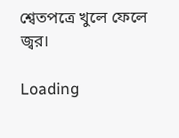শ্বেতপত্রে খুলে ফেলে জ্বর।

Loading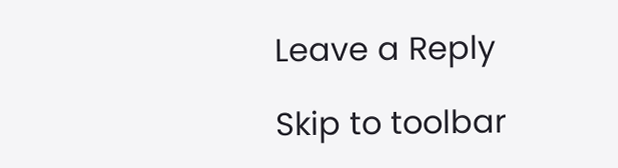Leave a Reply

Skip to toolbar